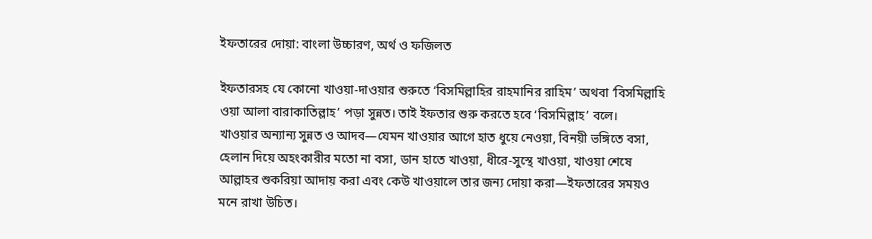ইফতারের দোয়া: বাংলা উচ্চারণ, অর্থ ও ফজিলত

ইফতারসহ যে কোনো খাওয়া-দাওয়ার শুরুতে ‘বিসমিল্লাহির রাহমানির রাহিম’ অথবা ‘বিসমিল্লাহি ওয়া আলা বারাকাতিল্লাহ’ পড়া সুন্নত। তাই ইফতার শুরু করতে হবে ‘বিসমিল্লাহ’ বলে।
খাওয়ার অন্যান্য সুন্নত ও আদব—যেমন খাওয়ার আগে হাত ধুয়ে নেওয়া, বিনয়ী ভঙ্গিতে বসা, হেলান দিয়ে অহংকারীর মতো না বসা, ডান হাতে খাওয়া, ধীরে-সুস্থে খাওয়া, খাওয়া শেষে আল্লাহর শুকরিয়া আদায় করা এবং কেউ খাওয়ালে তার জন্য দোয়া করা—ইফতারের সময়ও মনে রাখা উচিত।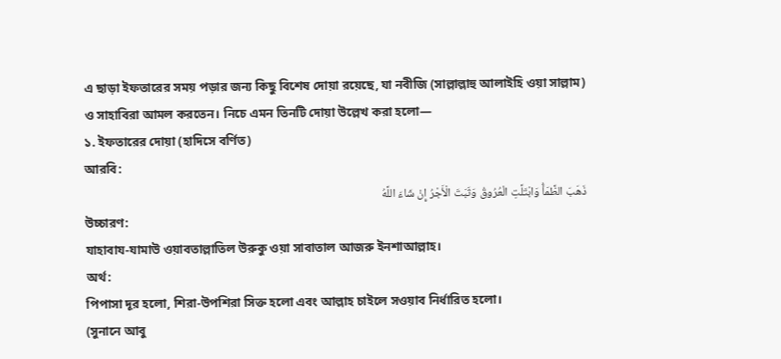এ ছাড়া ইফতারের সময় পড়ার জন্য কিছু বিশেষ দোয়া রয়েছে, যা নবীজি (সাল্লাল্লাহু আলাইহি ওয়া সাল্লাম) ও সাহাবিরা আমল করতেন। নিচে এমন তিনটি দোয়া উল্লেখ করা হলো—
১. ইফতারের দোয়া (হাদিসে বর্ণিত)
আরবি:
ذَهَبَ الظَّمَأُ وَابْتَلَّتِ الْعُرُوقُ وَثَبَتَ الْأَجْرُ إِنْ شَاءَ اللَّهُ
উচ্চারণ:
যাহাবায-যামাউ ওয়াবতাল্লাতিল উরুকু ওয়া সাবাতাল আজরু ইনশাআল্লাহ।
অর্থ:
পিপাসা দূর হলো, শিরা-উপশিরা সিক্ত হলো এবং আল্লাহ চাইলে সওয়াব নির্ধারিত হলো।
(সুনানে আবু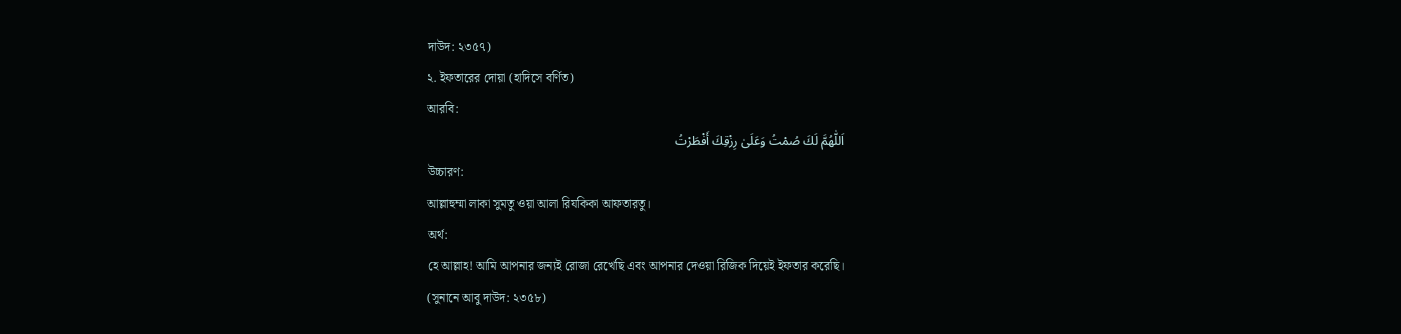দাউদ: ২৩৫৭)
২. ইফতারের দোয়া (হাদিসে বর্ণিত)
আরবি:
اَللّٰهُمَّ لَكَ صُمْتُ وَعَلَىٰ رِزْقِكَ أَفْطَرْتُ
উচ্চারণ:
আল্লাহুম্মা লাকা সুমতু ওয়া আলা রিযকিকা আফতারতু।
অর্থ:
হে আল্লাহ! আমি আপনার জন্যই রোজা রেখেছি এবং আপনার দেওয়া রিজিক দিয়েই ইফতার করেছি।
(সুনানে আবু দাউদ: ২৩৫৮)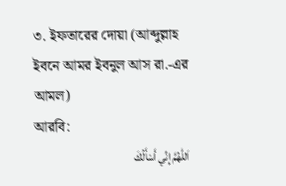৩. ইফতারের দোয়া (আব্দুল্লাহ ইবনে আমর ইবনুল আস রা.-এর আমল)
আরবি:
اَللّٰهُمَّ إِنِّي أَسْأَلُكَ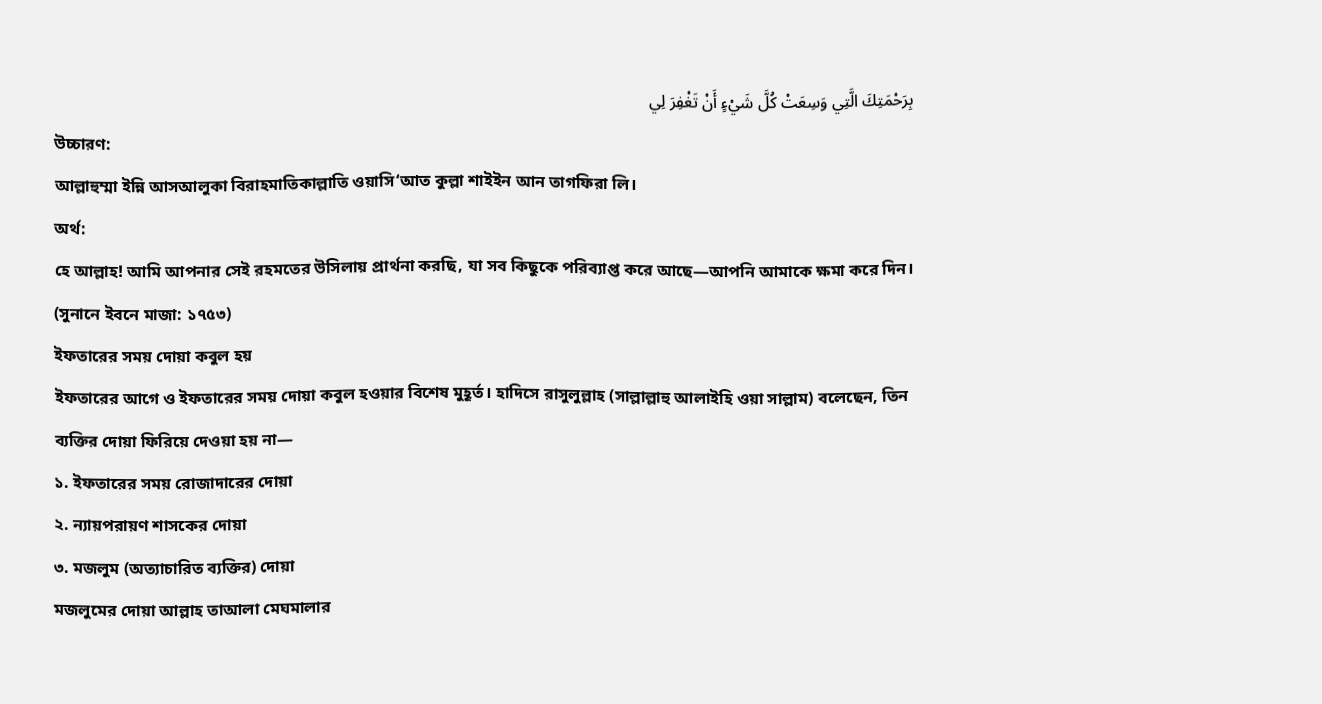بِرَحْمَتِكَ الَّتِي وَسِعَتْ كُلَّ شَيْءٍ أَنْ تَغْفِرَ لِي
উচ্চারণ:
আল্লাহুম্মা ইন্নি আসআলুকা বিরাহমাতিকাল্লাতি ওয়াসি‘আত কুল্লা শাইইন আন তাগফিরা লি।
অর্থ:
হে আল্লাহ! আমি আপনার সেই রহমতের উসিলায় প্রার্থনা করছি, যা সব কিছুকে পরিব্যাপ্ত করে আছে—আপনি আমাকে ক্ষমা করে দিন।
(সুনানে ইবনে মাজা: ১৭৫৩)
ইফতারের সময় দোয়া কবুল হয়
ইফতারের আগে ও ইফতারের সময় দোয়া কবুল হওয়ার বিশেষ মুহূর্ত। হাদিসে রাসুলুল্লাহ (সাল্লাল্লাহু আলাইহি ওয়া সাল্লাম) বলেছেন, তিন ব্যক্তির দোয়া ফিরিয়ে দেওয়া হয় না—
১. ইফতারের সময় রোজাদারের দোয়া
২. ন্যায়পরায়ণ শাসকের দোয়া
৩. মজলুম (অত্যাচারিত ব্যক্তির) দোয়া
মজলুমের দোয়া আল্লাহ তাআলা মেঘমালার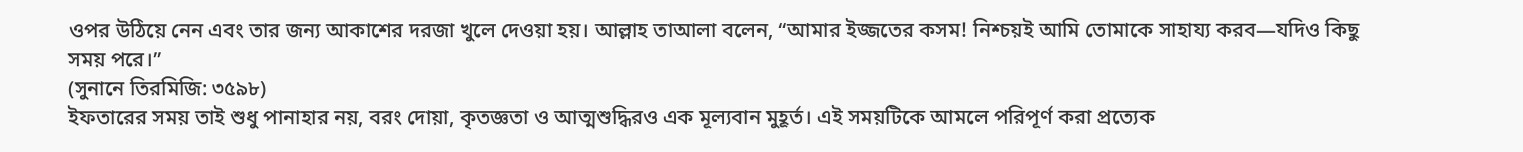ওপর উঠিয়ে নেন এবং তার জন্য আকাশের দরজা খুলে দেওয়া হয়। আল্লাহ তাআলা বলেন, “আমার ইজ্জতের কসম! নিশ্চয়ই আমি তোমাকে সাহায্য করব—যদিও কিছু সময় পরে।”
(সুনানে তিরমিজি: ৩৫৯৮)
ইফতারের সময় তাই শুধু পানাহার নয়, বরং দোয়া, কৃতজ্ঞতা ও আত্মশুদ্ধিরও এক মূল্যবান মুহূর্ত। এই সময়টিকে আমলে পরিপূর্ণ করা প্রত্যেক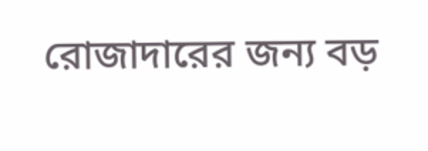রোজাদারের জন্য বড়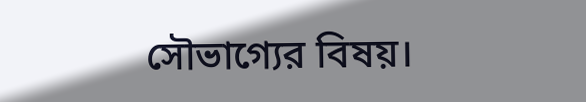সৌভাগ্যের বিষয়।